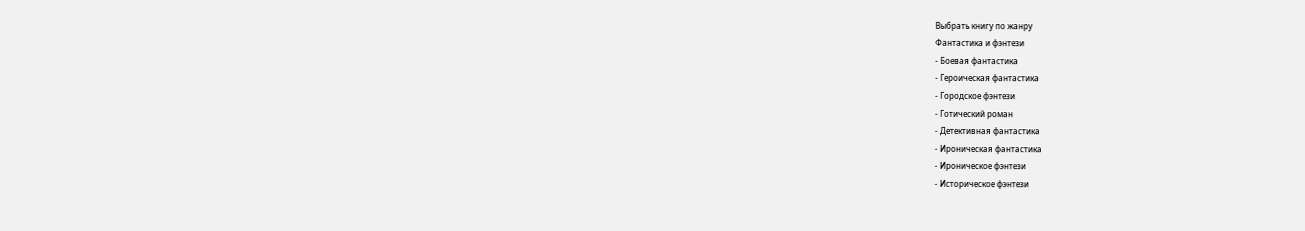Выбрать книгу по жанру
Фантастика и фэнтези
- Боевая фантастика
- Героическая фантастика
- Городское фэнтези
- Готический роман
- Детективная фантастика
- Ироническая фантастика
- Ироническое фэнтези
- Историческое фэнтези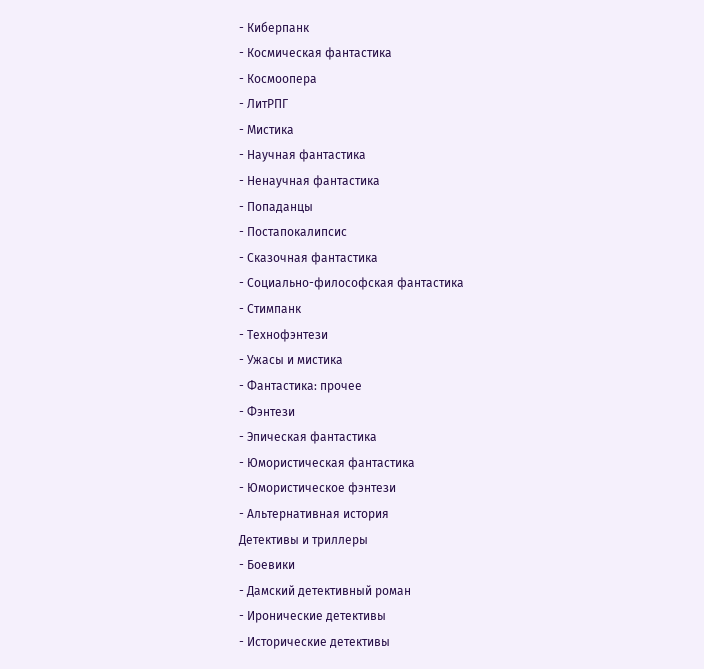- Киберпанк
- Космическая фантастика
- Космоопера
- ЛитРПГ
- Мистика
- Научная фантастика
- Ненаучная фантастика
- Попаданцы
- Постапокалипсис
- Сказочная фантастика
- Социально-философская фантастика
- Стимпанк
- Технофэнтези
- Ужасы и мистика
- Фантастика: прочее
- Фэнтези
- Эпическая фантастика
- Юмористическая фантастика
- Юмористическое фэнтези
- Альтернативная история
Детективы и триллеры
- Боевики
- Дамский детективный роман
- Иронические детективы
- Исторические детективы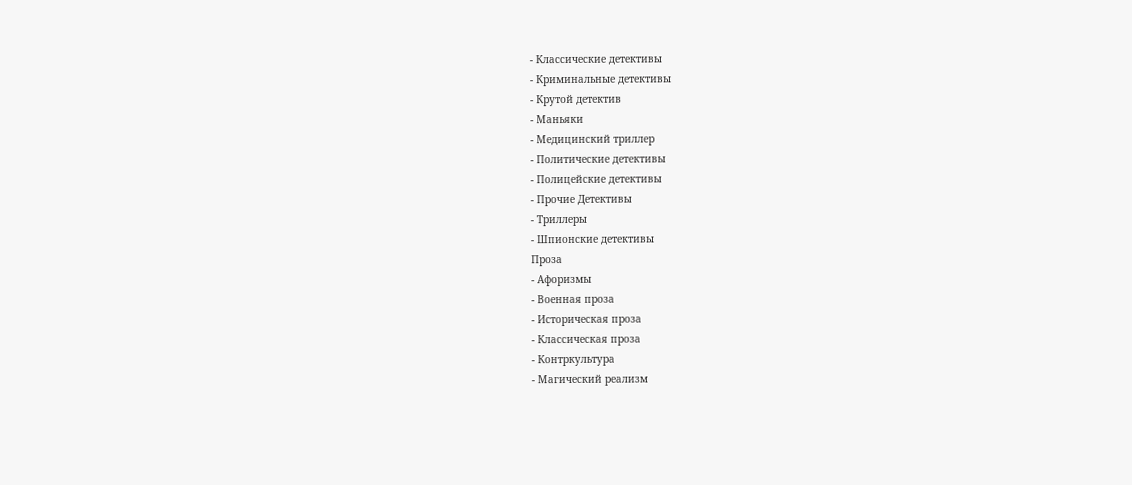- Классические детективы
- Криминальные детективы
- Крутой детектив
- Маньяки
- Медицинский триллер
- Политические детективы
- Полицейские детективы
- Прочие Детективы
- Триллеры
- Шпионские детективы
Проза
- Афоризмы
- Военная проза
- Историческая проза
- Классическая проза
- Контркультура
- Магический реализм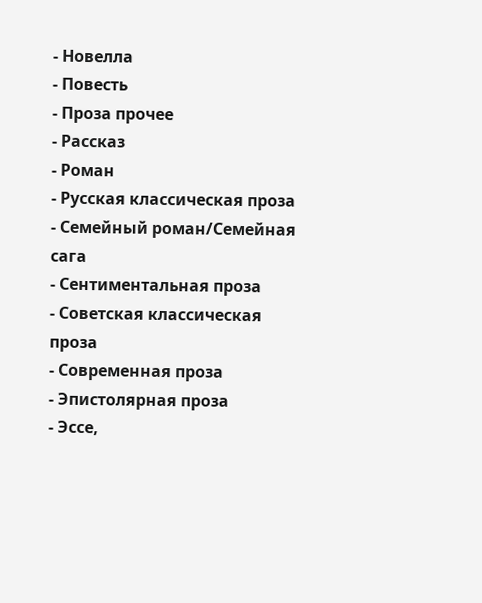- Новелла
- Повесть
- Проза прочее
- Рассказ
- Роман
- Русская классическая проза
- Семейный роман/Семейная сага
- Сентиментальная проза
- Советская классическая проза
- Современная проза
- Эпистолярная проза
- Эссе,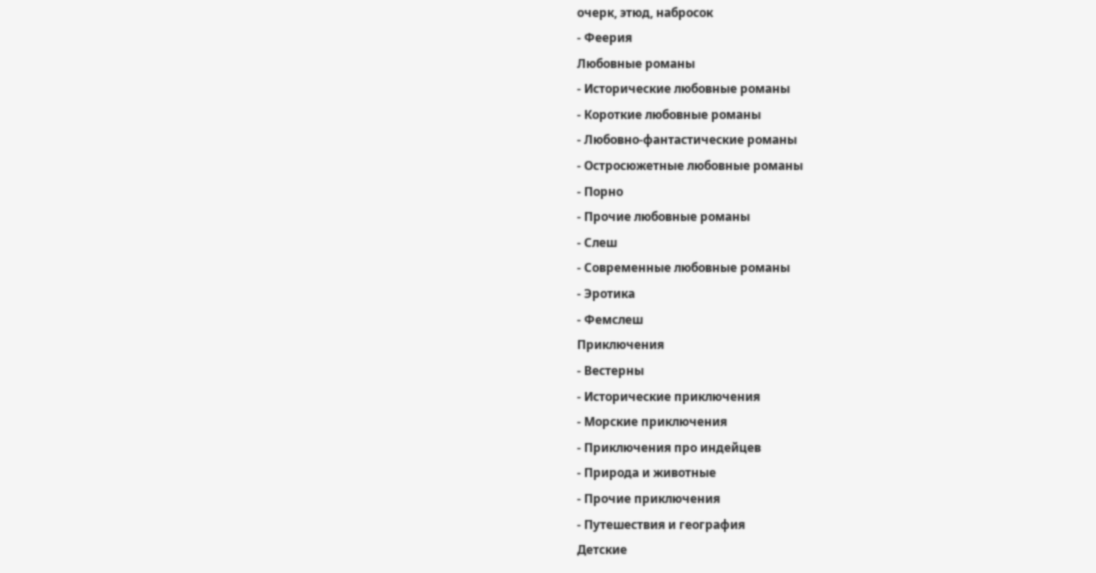очерк, этюд, набросок
- Феерия
Любовные романы
- Исторические любовные романы
- Короткие любовные романы
- Любовно-фантастические романы
- Остросюжетные любовные романы
- Порно
- Прочие любовные романы
- Слеш
- Современные любовные романы
- Эротика
- Фемслеш
Приключения
- Вестерны
- Исторические приключения
- Морские приключения
- Приключения про индейцев
- Природа и животные
- Прочие приключения
- Путешествия и география
Детские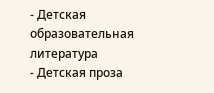- Детская образовательная литература
- Детская проза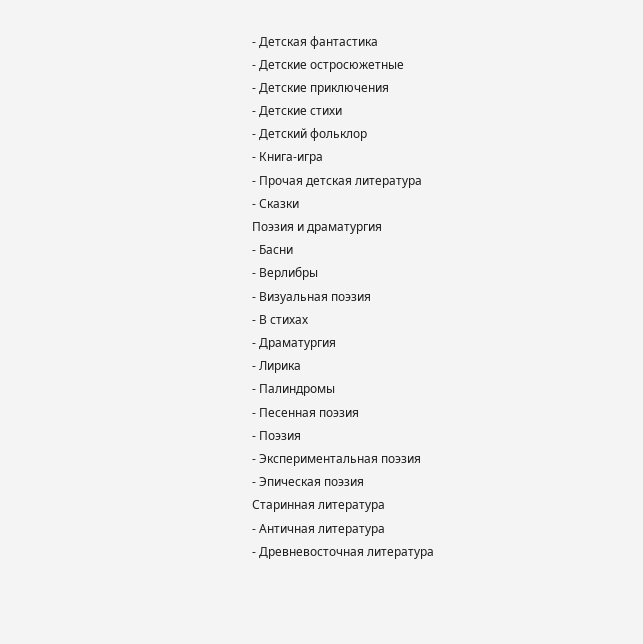- Детская фантастика
- Детские остросюжетные
- Детские приключения
- Детские стихи
- Детский фольклор
- Книга-игра
- Прочая детская литература
- Сказки
Поэзия и драматургия
- Басни
- Верлибры
- Визуальная поэзия
- В стихах
- Драматургия
- Лирика
- Палиндромы
- Песенная поэзия
- Поэзия
- Экспериментальная поэзия
- Эпическая поэзия
Старинная литература
- Античная литература
- Древневосточная литература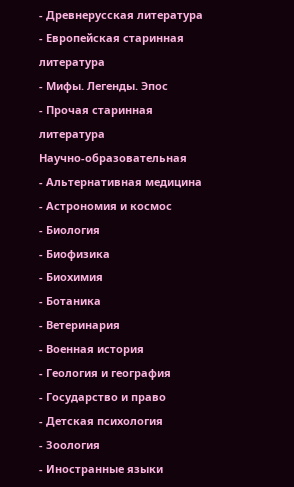- Древнерусская литература
- Европейская старинная литература
- Мифы. Легенды. Эпос
- Прочая старинная литература
Научно-образовательная
- Альтернативная медицина
- Астрономия и космос
- Биология
- Биофизика
- Биохимия
- Ботаника
- Ветеринария
- Военная история
- Геология и география
- Государство и право
- Детская психология
- Зоология
- Иностранные языки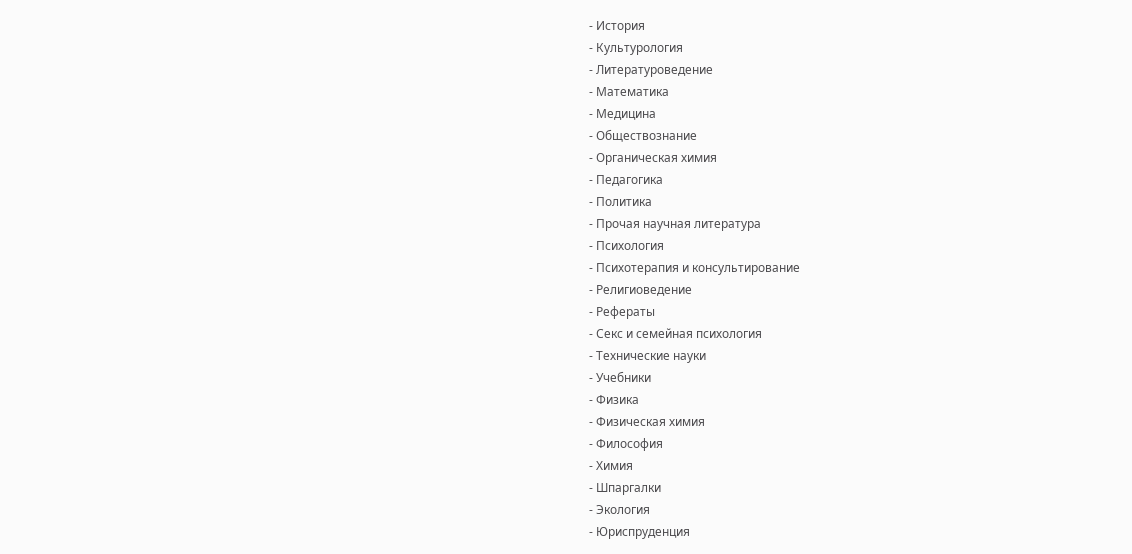- История
- Культурология
- Литературоведение
- Математика
- Медицина
- Обществознание
- Органическая химия
- Педагогика
- Политика
- Прочая научная литература
- Психология
- Психотерапия и консультирование
- Религиоведение
- Рефераты
- Секс и семейная психология
- Технические науки
- Учебники
- Физика
- Физическая химия
- Философия
- Химия
- Шпаргалки
- Экология
- Юриспруденция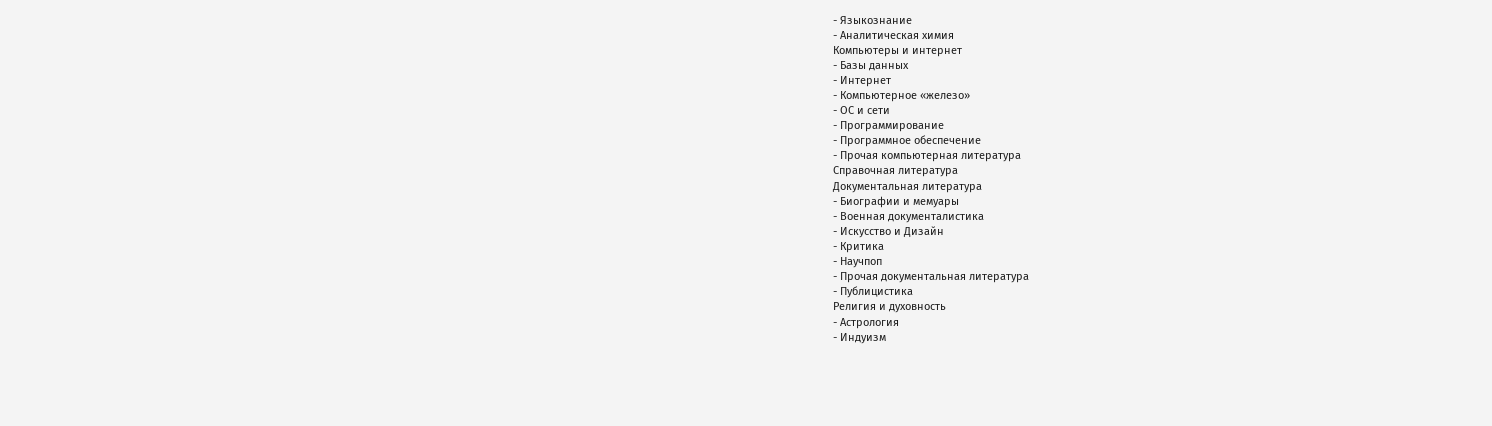- Языкознание
- Аналитическая химия
Компьютеры и интернет
- Базы данных
- Интернет
- Компьютерное «железо»
- ОС и сети
- Программирование
- Программное обеспечение
- Прочая компьютерная литература
Справочная литература
Документальная литература
- Биографии и мемуары
- Военная документалистика
- Искусство и Дизайн
- Критика
- Научпоп
- Прочая документальная литература
- Публицистика
Религия и духовность
- Астрология
- Индуизм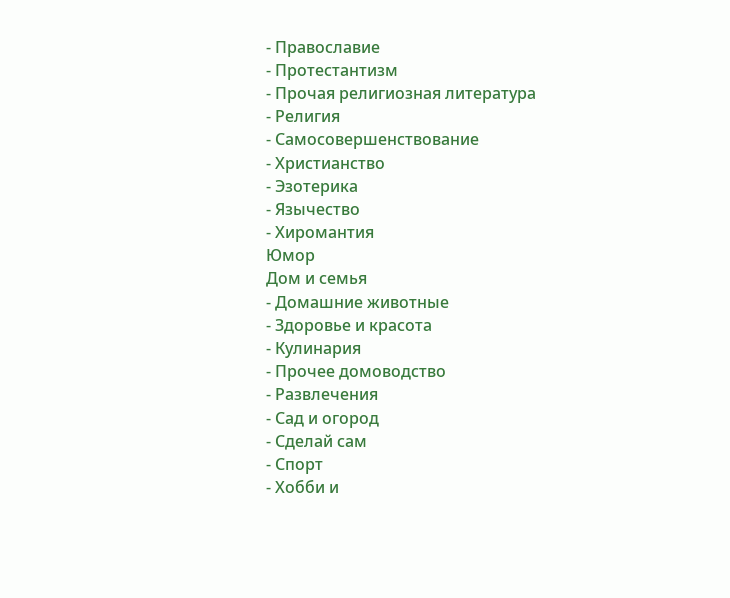- Православие
- Протестантизм
- Прочая религиозная литература
- Религия
- Самосовершенствование
- Христианство
- Эзотерика
- Язычество
- Хиромантия
Юмор
Дом и семья
- Домашние животные
- Здоровье и красота
- Кулинария
- Прочее домоводство
- Развлечения
- Сад и огород
- Сделай сам
- Спорт
- Хобби и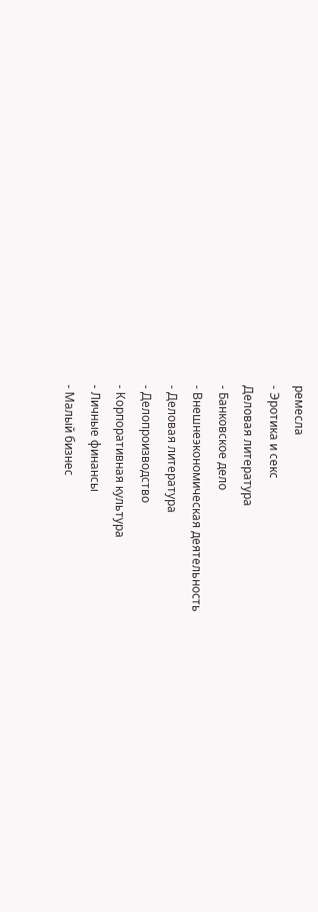ремесла
- Эротика и секс
Деловая литература
- Банковское дело
- Внешнеэкономическая деятельность
- Деловая литература
- Делопроизводство
- Корпоративная культура
- Личные финансы
- Малый бизнес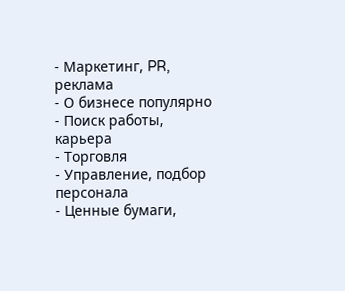- Маркетинг, PR, реклама
- О бизнесе популярно
- Поиск работы, карьера
- Торговля
- Управление, подбор персонала
- Ценные бумаги,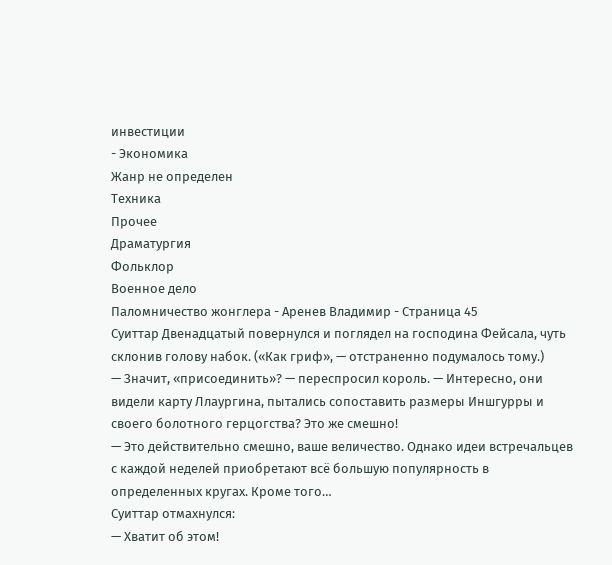инвестиции
- Экономика
Жанр не определен
Техника
Прочее
Драматургия
Фольклор
Военное дело
Паломничество жонглера - Аренев Владимир - Страница 45
Суиттар Двенадцатый повернулся и поглядел на господина Фейсала, чуть склонив голову набок. («Как гриф», — отстраненно подумалось тому.)
— Значит, «присоединить»? — переспросил король. — Интересно, они видели карту Ллаургина, пытались сопоставить размеры Иншгурры и своего болотного герцогства? Это же смешно!
— Это действительно смешно, ваше величество. Однако идеи встречальцев с каждой неделей приобретают всё большую популярность в определенных кругах. Кроме того…
Суиттар отмахнулся:
— Хватит об этом!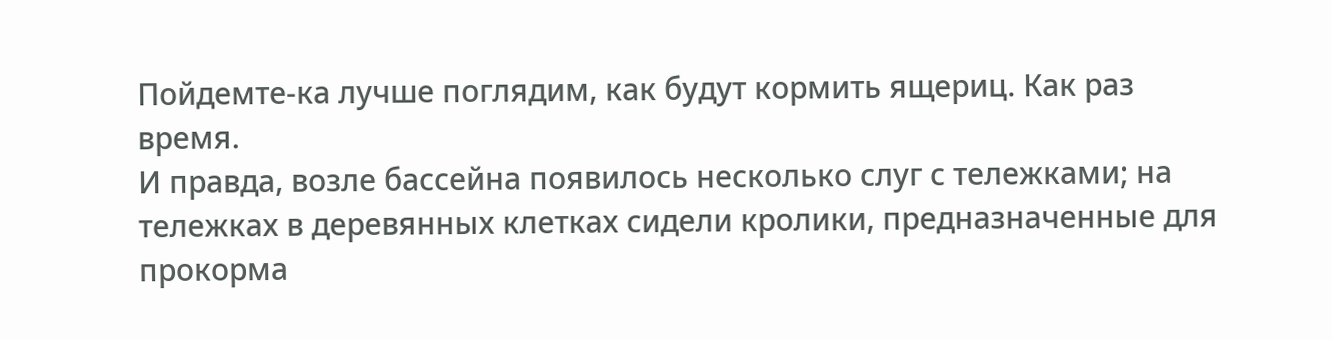Пойдемте-ка лучше поглядим, как будут кормить ящериц. Как раз время.
И правда, возле бассейна появилось несколько слуг с тележками; на тележках в деревянных клетках сидели кролики, предназначенные для прокорма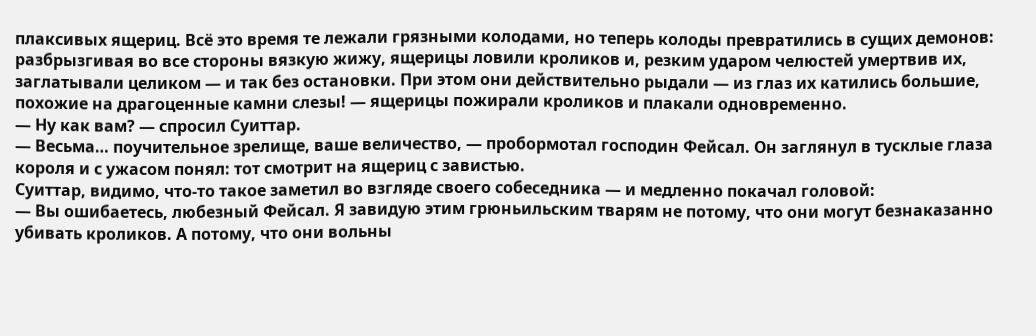плаксивых ящериц. Всё это время те лежали грязными колодами, но теперь колоды превратились в сущих демонов: разбрызгивая во все стороны вязкую жижу, ящерицы ловили кроликов и, резким ударом челюстей умертвив их, заглатывали целиком — и так без остановки. При этом они действительно рыдали — из глаз их катились большие, похожие на драгоценные камни слезы! — ящерицы пожирали кроликов и плакали одновременно.
— Ну как вам? — спросил Суиттар.
— Весьма… поучительное зрелище, ваше величество, — пробормотал господин Фейсал. Он заглянул в тусклые глаза короля и с ужасом понял: тот смотрит на ящериц с завистью.
Суиттар, видимо, что-то такое заметил во взгляде своего собеседника — и медленно покачал головой:
— Вы ошибаетесь, любезный Фейсал. Я завидую этим грюньильским тварям не потому, что они могут безнаказанно убивать кроликов. А потому, что они вольны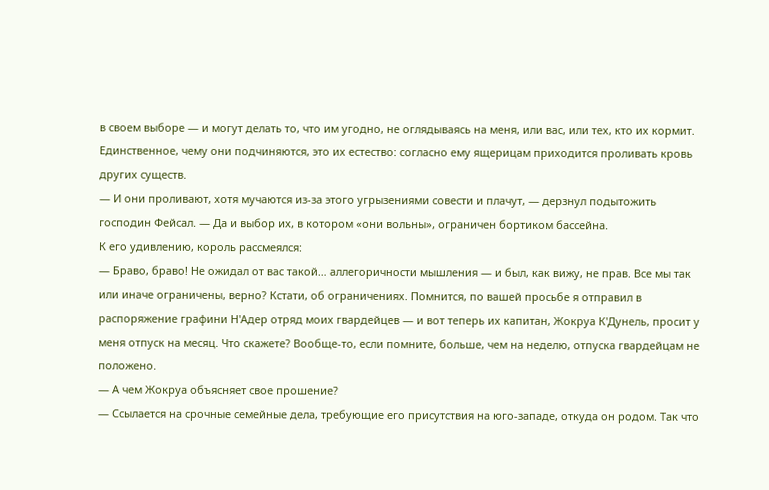в своем выборе — и могут делать то, что им угодно, не оглядываясь на меня, или вас, или тех, кто их кормит. Единственное, чему они подчиняются, это их естество: согласно ему ящерицам приходится проливать кровь других существ.
— И они проливают, хотя мучаются из-за этого угрызениями совести и плачут, — дерзнул подытожить господин Фейсал. — Да и выбор их, в котором «они вольны», ограничен бортиком бассейна.
К его удивлению, король рассмеялся:
— Браво, браво! Не ожидал от вас такой… аллегоричности мышления — и был, как вижу, не прав. Все мы так или иначе ограничены, верно? Кстати, об ограничениях. Помнится, по вашей просьбе я отправил в распоряжение графини Н'Адер отряд моих гвардейцев — и вот теперь их капитан, Жокруа К'Дунель, просит у меня отпуск на месяц. Что скажете? Вообще-то, если помните, больше, чем на неделю, отпуска гвардейцам не положено.
— А чем Жокруа объясняет свое прошение?
— Ссылается на срочные семейные дела, требующие его присутствия на юго-западе, откуда он родом. Так что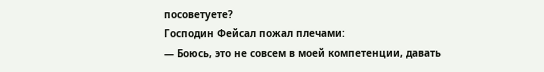посоветуете?
Господин Фейсал пожал плечами:
— Боюсь, это не совсем в моей компетенции, давать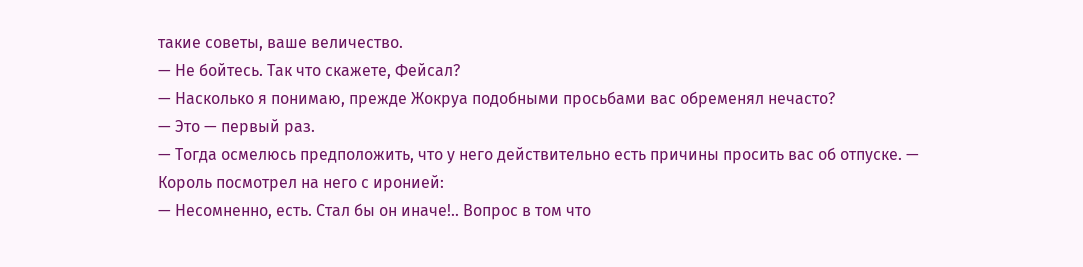такие советы, ваше величество.
— Не бойтесь. Так что скажете, Фейсал?
— Насколько я понимаю, прежде Жокруа подобными просьбами вас обременял нечасто?
— Это — первый раз.
— Тогда осмелюсь предположить, что у него действительно есть причины просить вас об отпуске. — Король посмотрел на него с иронией:
— Несомненно, есть. Стал бы он иначе!.. Вопрос в том что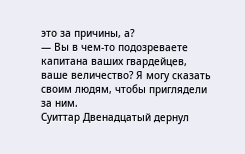это за причины, а?
— Вы в чем-то подозреваете капитана ваших гвардейцев, ваше величество? Я могу сказать своим людям, чтобы приглядели за ним.
Суиттар Двенадцатый дернул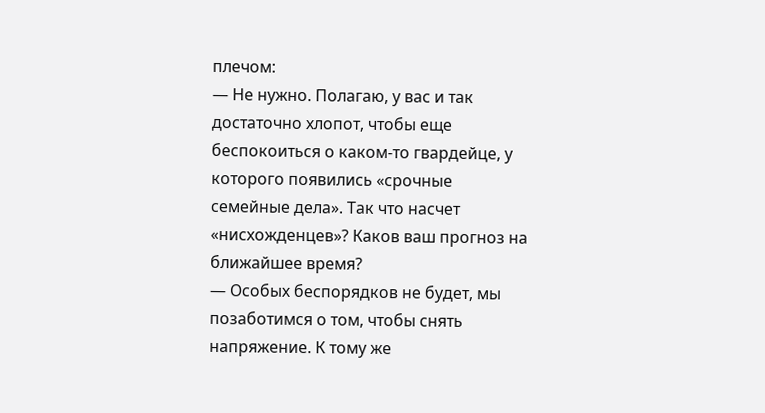плечом:
— Не нужно. Полагаю, у вас и так достаточно хлопот, чтобы еще беспокоиться о каком-то гвардейце, у которого появились «срочные семейные дела». Так что насчет «нисхожденцев»? Каков ваш прогноз на ближайшее время?
— Особых беспорядков не будет, мы позаботимся о том, чтобы снять напряжение. К тому же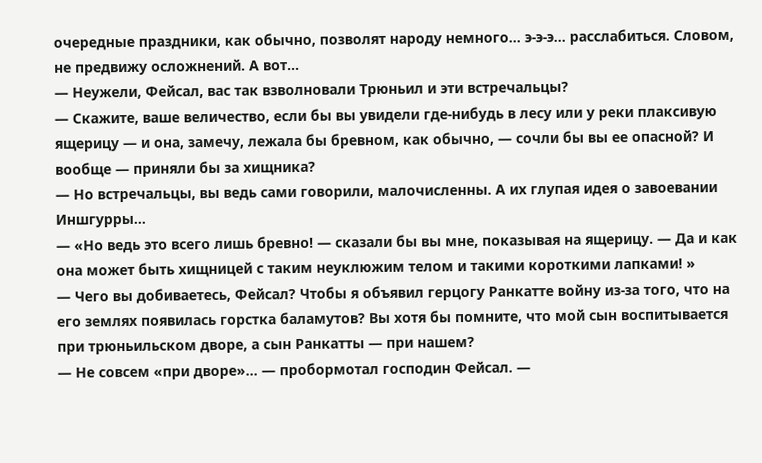очередные праздники, как обычно, позволят народу немного… э-э-э… расслабиться. Словом, не предвижу осложнений. А вот…
— Неужели, Фейсал, вас так взволновали Трюньил и эти встречальцы?
— Скажите, ваше величество, если бы вы увидели где-нибудь в лесу или у реки плаксивую ящерицу — и она, замечу, лежала бы бревном, как обычно, — сочли бы вы ее опасной? И вообще — приняли бы за хищника?
— Но встречальцы, вы ведь сами говорили, малочисленны. А их глупая идея о завоевании Иншгурры…
— «Но ведь это всего лишь бревно! — сказали бы вы мне, показывая на ящерицу. — Да и как она может быть хищницей с таким неуклюжим телом и такими короткими лапками! »
— Чего вы добиваетесь, Фейсал? Чтобы я объявил герцогу Ранкатте войну из-за того, что на его землях появилась горстка баламутов? Вы хотя бы помните, что мой сын воспитывается при трюньильском дворе, а сын Ранкатты — при нашем?
— Не совсем «при дворе»… — пробормотал господин Фейсал. —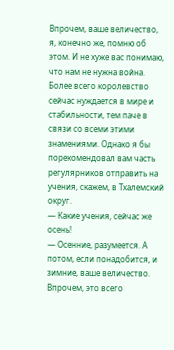Впрочем, ваше величество, я, конечно же, помню об этом. И не хуже вас понимаю, что нам не нужна война. Более всего королевство сейчас нуждается в мире и стабильности, тем паче в связи со всеми этими знамениями. Однако я бы порекомендовал вам часть регулярников отправить на учения, скажем, в Тхалемский округ.
— Какие учения, сейчас же осень!
— Осенние, разумеется. А потом, если понадобится, и зимние, ваше величество. Впрочем, это всего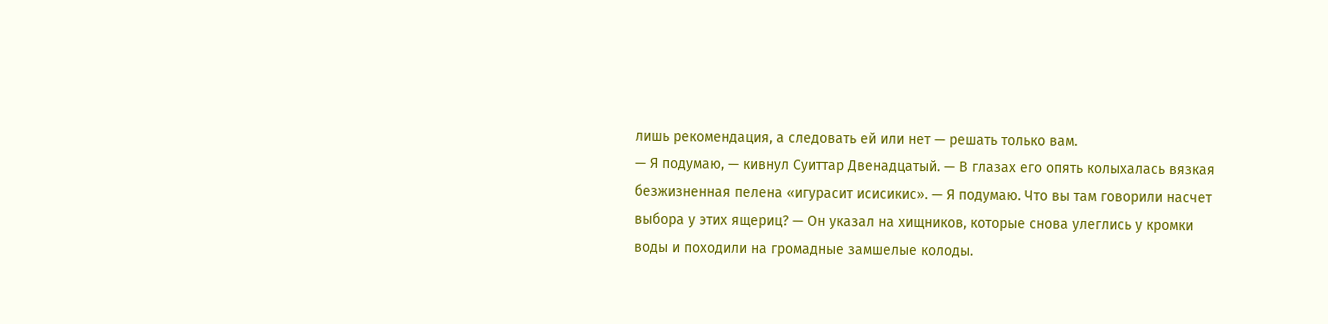лишь рекомендация, а следовать ей или нет — решать только вам.
— Я подумаю, — кивнул Суиттар Двенадцатый. — В глазах его опять колыхалась вязкая безжизненная пелена «игурасит исисикис». — Я подумаю. Что вы там говорили насчет выбора у этих ящериц? — Он указал на хищников, которые снова улеглись у кромки воды и походили на громадные замшелые колоды.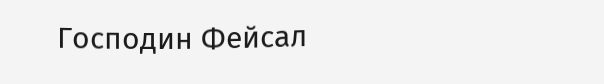Господин Фейсал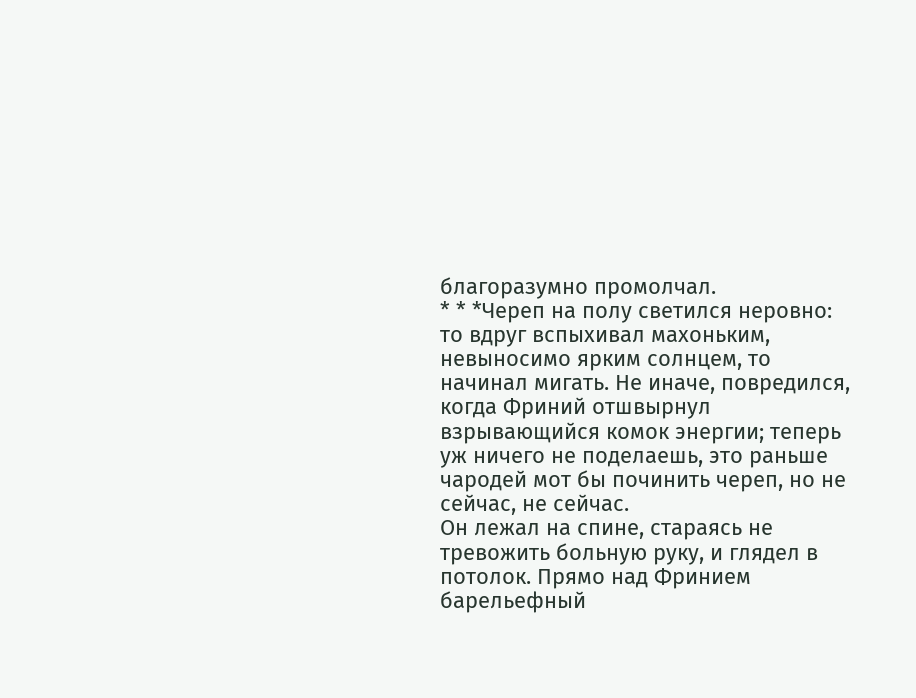благоразумно промолчал.
* * *Череп на полу светился неровно: то вдруг вспыхивал махоньким, невыносимо ярким солнцем, то начинал мигать. Не иначе, повредился, когда Фриний отшвырнул взрывающийся комок энергии; теперь уж ничего не поделаешь, это раньше чародей мот бы починить череп, но не сейчас, не сейчас.
Он лежал на спине, стараясь не тревожить больную руку, и глядел в потолок. Прямо над Фринием барельефный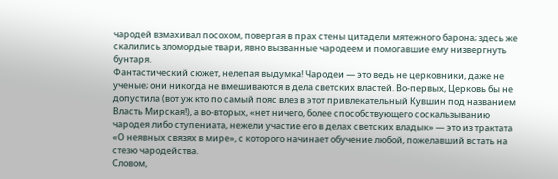чародей взмахивал посохом, повергая в прах стены цитадели мятежного барона; здесь же скалились зломордые твари, явно вызванные чародеем и помогавшие ему низвергнуть бунтаря.
Фантастический сюжет, нелепая выдумка! Чародеи — это ведь не церковники, даже не ученые; они никогда не вмешиваются в дела светских властей. Во-первых, Церковь бы не допустила (вот уж кто по самый пояс влез в этот привлекательный Кувшин под названием Власть Мирская!), а во-вторых, «нет ничего, более способствующего соскальзыванию чародея либо ступениата, нежели участие его в делах светских владык» — это из трактата «О неявных связях в мире», с которого начинает обучение любой, пожелавший встать на стезю чародейства.
Словом,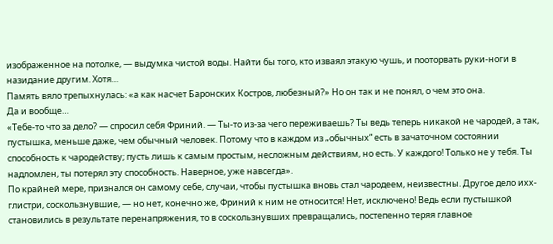изображенное на потолке, — выдумка чистой воды. Найти бы того, кто изваял этакую чушь, и пооторвать руки-ноги в назидание другим. Хотя…
Память вяло трепыхнулась: «а как насчет Баронских Костров, любезный?» Но он так и не понял, о чем это она.
Да и вообще…
«Тебе-то что за дело? — спросил себя Фриний. — Ты-то из-за чего переживаешь? Ты ведь теперь никакой не чародей, а так, пустышка, меньше даже, чем обычный человек. Потому что в каждом из „обычных“ есть в зачаточном состоянии способность к чародейству; пусть лишь к самым простым, несложным действиям, но есть. У каждого! Только не у тебя. Ты надломлен, ты потерял эту способность. Наверное, уже навсегда».
По крайней мере, признался он самому себе, случаи, чтобы пустышка вновь стал чародеем, неизвестны. Другое дело ихх-глистри, соскользнувшие, — но нет, конечно же, Фриний к ним не относится! Нет, исключено! Ведь если пустышкой становились в результате перенапряжения, то в соскользнувших превращались, постепенно теряя главное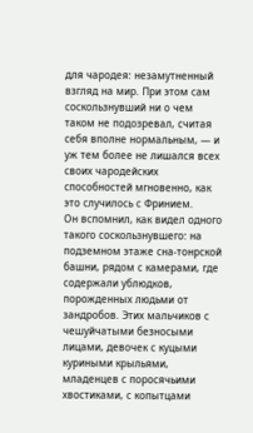для чародея: незамутненный взгляд на мир. При этом сам соскользнувший ни о чем таком не подозревал, считая себя вполне нормальным, — и уж тем более не лишался всех своих чародейских способностей мгновенно, как это случилось с Фринием.
Он вспомнил, как видел одного такого соскользнувшего: на подземном этаже сна-тонрской башни, рядом с камерами, где содержали ублюдков, порожденных людьми от зандробов. Этих мальчиков с чешуйчатыми безносыми лицами, девочек с куцыми куриными крыльями, младенцев с поросячьими хвостиками, с копытцами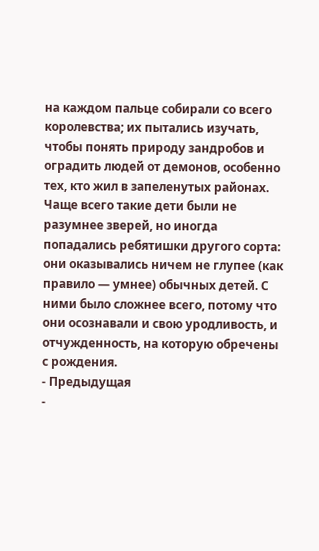на каждом пальце собирали со всего королевства; их пытались изучать, чтобы понять природу зандробов и оградить людей от демонов, особенно тех, кто жил в запеленутых районах. Чаще всего такие дети были не разумнее зверей, но иногда попадались ребятишки другого сорта: они оказывались ничем не глупее (как правило — умнее) обычных детей. С ними было сложнее всего, потому что они осознавали и свою уродливость, и отчужденность, на которую обречены с рождения.
- Предыдущая
-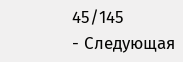45/145
- Следующая